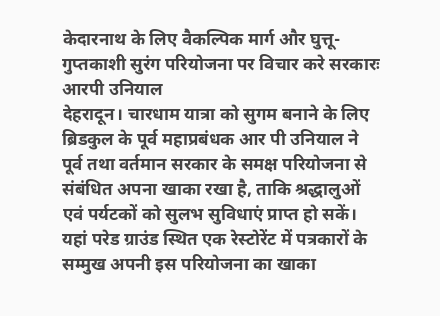केदारनाथ के लिए वैकल्पिक मार्ग और घुत्तू-गुप्तकाशी सुरंग परियोजना पर विचार करे सरकारः आरपी उनियाल
देहरादून। चारधाम यात्रा को सुगम बनाने के लिए ब्रिडकुल के पूर्व महाप्रबंधक आर पी उनियाल ने पूर्व तथा वर्तमान सरकार के समक्ष परियोजना से संबंधित अपना खाका रखा है, ताकि श्रद्धालुओं एवं पर्यटकों को सुलभ सुविधाएं प्राप्त हो सकें। यहां परेड ग्राउंड स्थित एक रेस्टोरेंट में पत्रकारों के सम्मुख अपनी इस परियोजना का खाका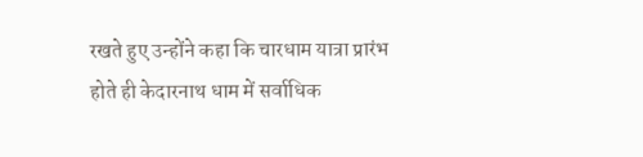रखते हुए उन्होंने कहा कि चारधाम यात्रा प्रारंभ होते ही केदारनाथ धाम में सर्वाधिक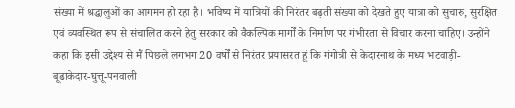संख्या में श्रद्धालुओं का आगमन हो रहा है। भविष्य में यात्रियों की निरंतर बढ़ती संख्या को देखते हुए यात्रा को सुचारु, सुरक्षित एवं व्यवस्थित रूप से संचालित करने हेतु सरकार को वैकल्पिक मार्गों के निर्माण पर गंभीरता से विचार करना चाहिए। उन्होंने कहा कि इसी उद्देश्य से मैं पिछले लगभग 20 वर्षों से निरंतर प्रयासरत हूं कि गंगोत्री से केदारनाथ के मध्य भटवाड़ी-बूढाकेदार-घुत्तू-पनवाली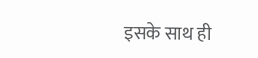इसके साथ ही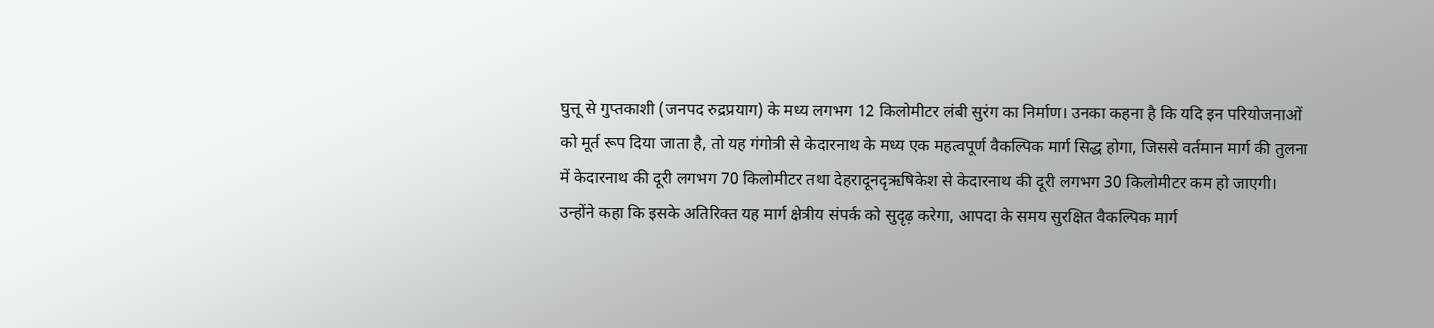घुत्तू से गुप्तकाशी (जनपद रुद्रप्रयाग) के मध्य लगभग 12 किलोमीटर लंबी सुरंग का निर्माण। उनका कहना है कि यदि इन परियोजनाओं को मूर्त रूप दिया जाता है, तो यह गंगोत्री से केदारनाथ के मध्य एक महत्वपूर्ण वैकल्पिक मार्ग सिद्ध होगा, जिससे वर्तमान मार्ग की तुलना में केदारनाथ की दूरी लगभग 70 किलोमीटर तथा देहरादूनदृऋषिकेश से केदारनाथ की दूरी लगभग 30 किलोमीटर कम हो जाएगी। उन्होंने कहा कि इसके अतिरिक्त यह मार्ग क्षेत्रीय संपर्क को सुदृढ़ करेगा, आपदा के समय सुरक्षित वैकल्पिक मार्ग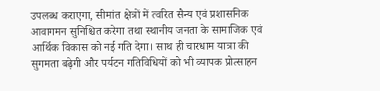उपलब्ध कराएगा, सीमांत क्षेत्रों में त्वरित सैन्य एवं प्रशासनिक आवागमन सुनिश्चित करेगा तथा स्थानीय जनता के सामाजिक एवं आर्थिक विकास को नई गति देगा। साथ ही चारधाम यात्रा की सुगमता बढ़ेगी और पर्यटन गतिविधियों को भी व्यापक प्रोत्साहन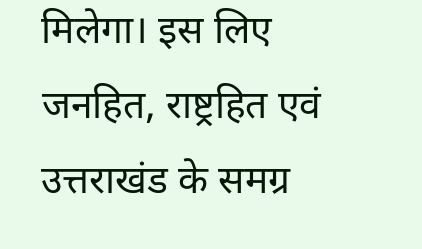मिलेगा। इस लिए जनहित, राष्ट्रहित एवं उत्तराखंड के समग्र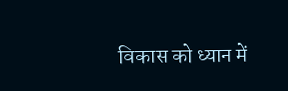विकास को ध्यान में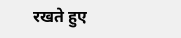रखते हुए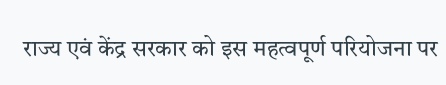राज्य एवं केंद्र सरकार को इस महत्वपूर्ण परियोजना पर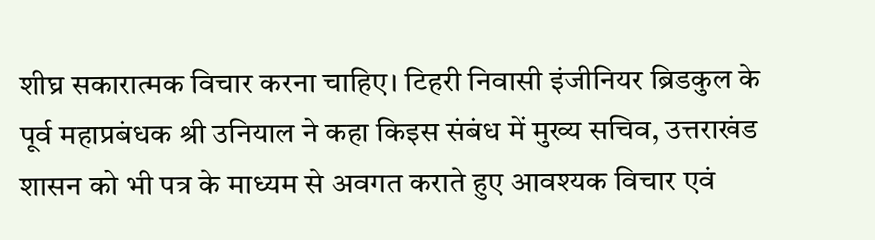शीघ्र सकारात्मक विचार करना चाहिए। टिहरी निवासी इंजीनियर ब्रिडकुल के पूर्व महाप्रबंधक श्री उनियाल ने कहा किइस संबंध में मुख्य सचिव, उत्तराखंड शासन को भी पत्र के माध्यम से अवगत कराते हुए आवश्यक विचार एवं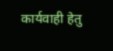कार्यवाही हेतु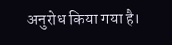अनुरोध किया गया है।